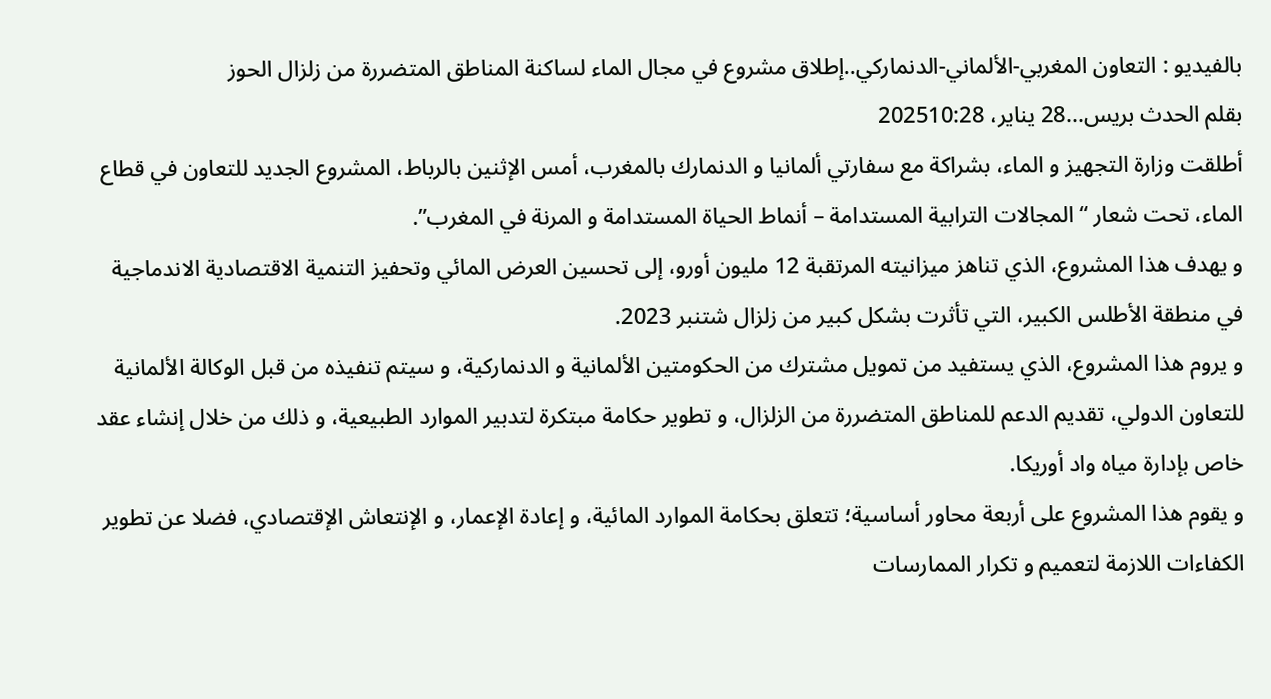بالفيديو : التعاون المغربي-الألماني-الدنماركي..إطلاق مشروع في مجال الماء لساكنة المناطق المتضررة من زلزال الحوز
بقلم الحدث بريس...28 يناير، 202510:28
أطلقت وزارة التجهيز و الماء، بشراكة مع سفارتي ألمانيا و الدنمارك بالمغرب، أمس الإثنين بالرباط، المشروع الجديد للتعاون في قطاع الماء، تحت شعار “المجالات الترابية المستدامة – أنماط الحياة المستدامة و المرنة في المغرب”.
و يهدف هذا المشروع، الذي تناهز ميزانيته المرتقبة 12 مليون أورو، إلى تحسين العرض المائي وتحفيز التنمية الاقتصادية الاندماجية في منطقة الأطلس الكبير، التي تأثرت بشكل كبير من زلزال شتنبر 2023.
و يروم هذا المشروع، الذي يستفيد من تمويل مشترك من الحكومتين الألمانية و الدنماركية، و سيتم تنفيذه من قبل الوكالة الألمانية للتعاون الدولي، تقديم الدعم للمناطق المتضررة من الزلزال، و تطوير حكامة مبتكرة لتدبير الموارد الطبيعية، و ذلك من خلال إنشاء عقد خاص بإدارة مياه واد أوريكا.
و يقوم هذا المشروع على أربعة محاور أساسية؛ تتعلق بحكامة الموارد المائية، و إعادة الإعمار، و الإنتعاش الإقتصادي، فضلا عن تطوير الكفاءات اللازمة لتعميم و تكرار الممارسات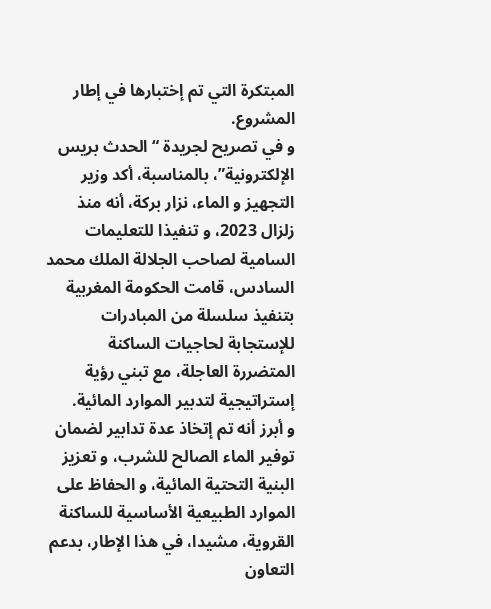المبتكرة التي تم إختبارها في إطار المشروع.
و في تصريح لجريدة “الحدث بريس الإلكترونية”، بالمناسبة، أكد وزير التجهيز و الماء، نزار بركة، أنه منذ زلزال 2023، و تنفيذا للتعليمات السامية لصاحب الجلالة الملك محمد السادس، قامت الحكومة المغربية بتنفيذ سلسلة من المبادرات للإستجابة لحاجيات الساكنة المتضررة العاجلة، مع تبني رؤية إستراتيجية لتدبير الموارد المائية.
و أبرز أنه تم إتخاذ عدة تدابير لضمان توفير الماء الصالح للشرب، و تعزيز البنية التحتية المائية، و الحفاظ على الموارد الطبيعية الأساسية للساكنة القروية، مشيدا، في هذا الإطار، بدعم التعاون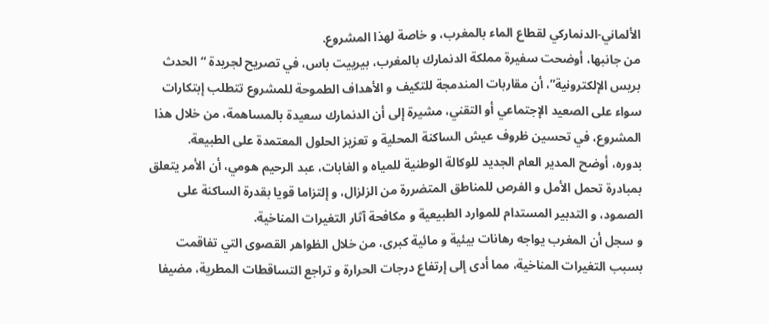الألماني-الدنماركي لقطاع الماء بالمغرب، و خاصة لهذا المشروع.
من جانبها، أوضحت سفيرة مملكة الدنمارك بالمغرب، بيرييت باس، في تصريح لجريدة “الحدث بريس الإلكترونية”، أن مقاربات المندمجة للتكيف و الأهداف الطموحة للمشروع تتطلب إبتكارات سواء على الصعيد الإجتماعي أو التقني، مشيرة إلى أن الدنمارك سعيدة بالمساهمة، من خلال هذا المشروع، في تحسين ظروف عيش الساكنة المحلية و تعزيز الحلول المعتمدة على الطبيعة.
بدوره، أوضح المدير العام الجديد للوكالة الوطنية للمياه و الغابات، عبد الرحيم هومي، أن الأمر يتعلق بمبادرة تحمل الأمل و الفرص للمناطق المتضررة من الزلزال، و إلتزاما قويا بقدرة الساكنة على الصمود، و التدبير المستدام للموارد الطبيعية و مكافحة آثار التغيرات المناخية.
و سجل أن المغرب يواجه رهانات بيئية و مائية كبرى، من خلال الظواهر القصوى التي تفاقمت بسبب التغيرات المناخية، مما أدى إلى إرتفاع درجات الحرارة و تراجع التساقطات المطرية، مضيفا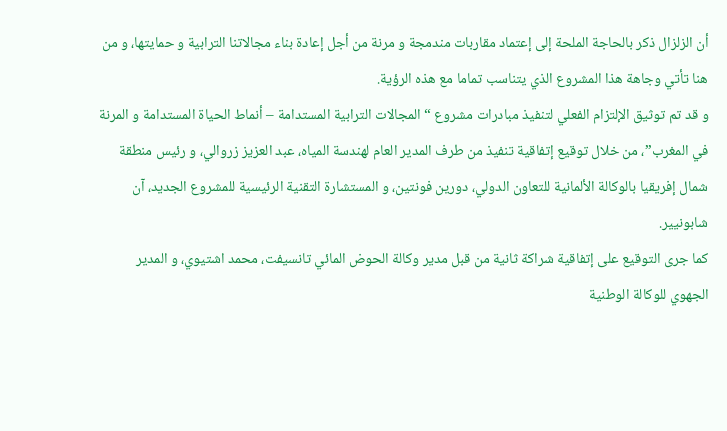أن الزلزال ذكر بالحاجة الملحة إلى إعتماد مقاربات مندمجة و مرنة من أجل إعادة بناء مجالاتنا الترابية و حمايتها، و من هنا تأتي وجاهة هذا المشروع الذي يتناسب تماما مع هذه الرؤية.
و قد تم توثيق الإلتزام الفعلي لتنفيذ مبادرات مشروع “المجالات الترابية المستدامة – أنماط الحياة المستدامة و المرنة في المغرب”، من خلال توقيع إتفاقية تنفيذ من طرف المدير العام لهندسة المياه، عبد العزيز زروالي، و رئيس منطقة شمال إفريقيا بالوكالة الألمانية للتعاون الدولي، دورين فونتين، و المستشارة التقنية الرئيسية للمشروع الجديد، آن شابونيير.
كما جرى التوقيع على إتفاقية شراكة ثانية من قبل مدير وكالة الحوض المائي تانسيفت، محمد اشتيوي، و المدير الجهوي للوكالة الوطنية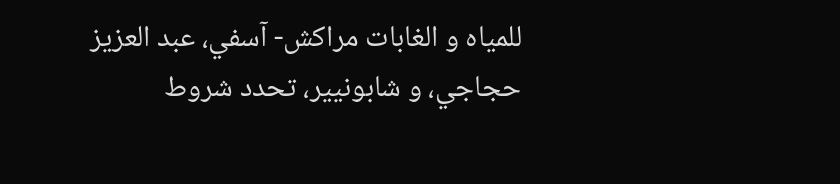للمياه و الغابات مراكش- آسفي، عبد العزيز حجاجي، و شابونيير، تحدد شروط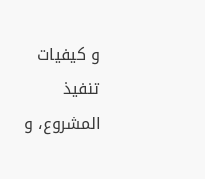و كيفيات تنفيذ المشروع، و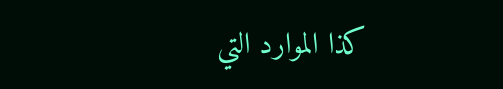كذا الموارد التي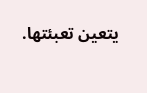يتعين تعبئتها.